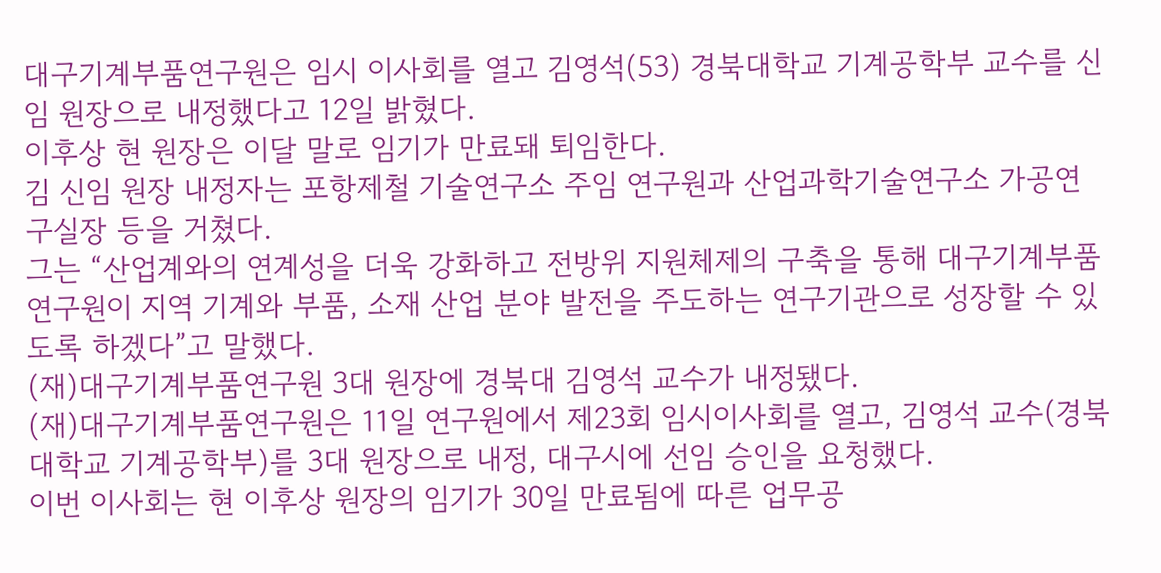대구기계부품연구원은 임시 이사회를 열고 김영석(53) 경북대학교 기계공학부 교수를 신임 원장으로 내정했다고 12일 밝혔다.
이후상 현 원장은 이달 말로 임기가 만료돼 퇴임한다.
김 신임 원장 내정자는 포항제철 기술연구소 주임 연구원과 산업과학기술연구소 가공연구실장 등을 거쳤다.
그는 “산업계와의 연계성을 더욱 강화하고 전방위 지원체제의 구축을 통해 대구기계부품연구원이 지역 기계와 부품, 소재 산업 분야 발전을 주도하는 연구기관으로 성장할 수 있도록 하겠다”고 말했다.
(재)대구기계부품연구원 3대 원장에 경북대 김영석 교수가 내정됐다.
(재)대구기계부품연구원은 11일 연구원에서 제23회 임시이사회를 열고, 김영석 교수(경북대학교 기계공학부)를 3대 원장으로 내정, 대구시에 선임 승인을 요청했다.
이번 이사회는 현 이후상 원장의 임기가 30일 만료됨에 따른 업무공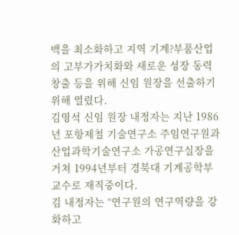백을 최소화하고 지역 기계?부품산업의 고부가가치화와 새로운 성장 동력 창출 등을 위해 신임 원장을 선출하기 위해 열렸다.
김영석 신임 원장 내정자는 지난 1986년 포항제철 기술연구소 주임연구원과 산업과학기술연구소 가공연구실장을 거쳐 1994년부터 경북대 기계공학부 교수로 재직중이다.
김 내정자는 “연구원의 연구역량을 강화하고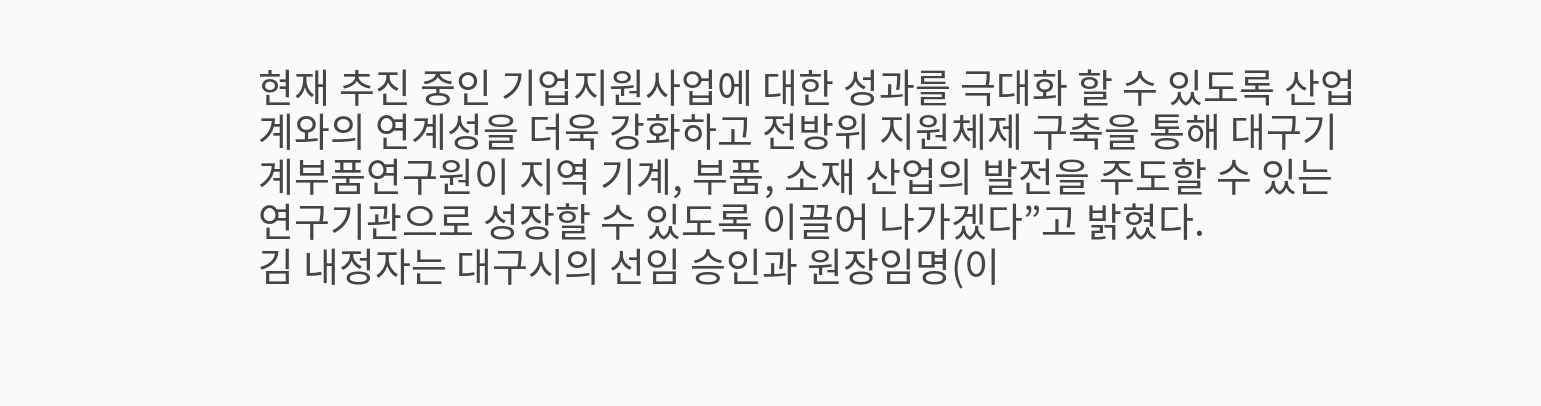현재 추진 중인 기업지원사업에 대한 성과를 극대화 할 수 있도록 산업계와의 연계성을 더욱 강화하고 전방위 지원체제 구축을 통해 대구기계부품연구원이 지역 기계, 부품, 소재 산업의 발전을 주도할 수 있는 연구기관으로 성장할 수 있도록 이끌어 나가겠다”고 밝혔다.
김 내정자는 대구시의 선임 승인과 원장임명(이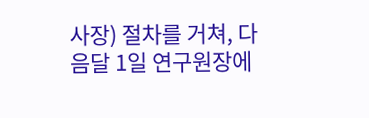사장) 절차를 거쳐, 다음달 1일 연구원장에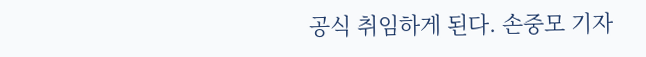공식 취임하게 된다. 손중모 기자